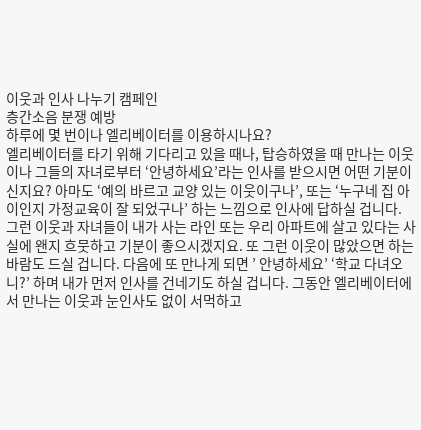이웃과 인사 나누기 캠페인
층간소음 분쟁 예방
하루에 몇 번이나 엘리베이터를 이용하시나요?
엘리베이터를 타기 위해 기다리고 있을 때나, 탑승하였을 때 만나는 이웃이나 그들의 자녀로부터 ‘안녕하세요’라는 인사를 받으시면 어떤 기분이신지요? 아마도 ‘예의 바르고 교양 있는 이웃이구나’, 또는 ‘누구네 집 아이인지 가정교육이 잘 되었구나’ 하는 느낌으로 인사에 답하실 겁니다.
그런 이웃과 자녀들이 내가 사는 라인 또는 우리 아파트에 살고 있다는 사실에 왠지 흐뭇하고 기분이 좋으시겠지요. 또 그런 이웃이 많았으면 하는 바람도 드실 겁니다. 다음에 또 만나게 되면 ’ 안녕하세요’ ‘학교 다녀오니?’ 하며 내가 먼저 인사를 건네기도 하실 겁니다. 그동안 엘리베이터에서 만나는 이웃과 눈인사도 없이 서먹하고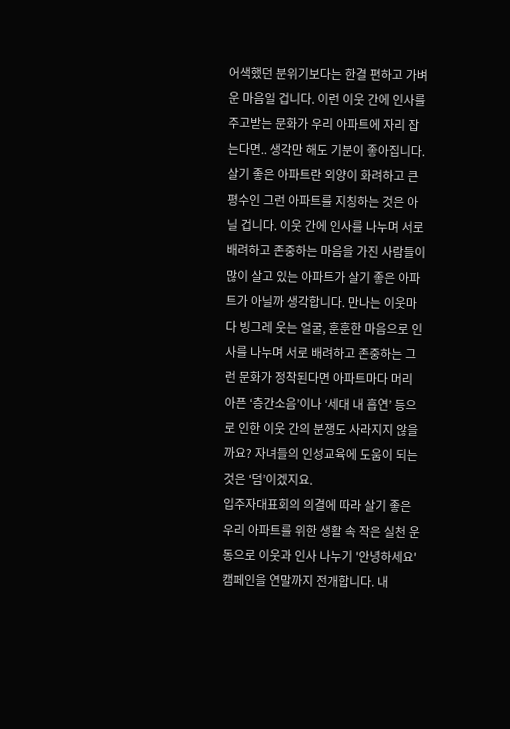어색했던 분위기보다는 한결 편하고 가벼운 마음일 겁니다. 이런 이웃 간에 인사를 주고받는 문화가 우리 아파트에 자리 잡는다면.. 생각만 해도 기분이 좋아집니다.
살기 좋은 아파트란 외양이 화려하고 큰 평수인 그런 아파트를 지칭하는 것은 아닐 겁니다. 이웃 간에 인사를 나누며 서로 배려하고 존중하는 마음을 가진 사람들이 많이 살고 있는 아파트가 살기 좋은 아파트가 아닐까 생각합니다. 만나는 이웃마다 빙그레 웃는 얼굴, 훈훈한 마음으로 인사를 나누며 서로 배려하고 존중하는 그런 문화가 정착된다면 아파트마다 머리 아픈 ‘층간소음’이나 ‘세대 내 흡연’ 등으로 인한 이웃 간의 분쟁도 사라지지 않을까요? 자녀들의 인성교육에 도움이 되는 것은 ‘덤’이겠지요.
입주자대표회의 의결에 따라 살기 좋은 우리 아파트를 위한 생활 속 작은 실천 운동으로 이웃과 인사 나누기 '안녕하세요' 캠페인을 연말까지 전개합니다. 내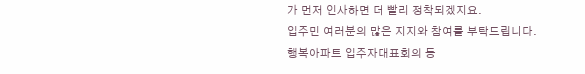가 먼저 인사하면 더 빨리 정착되겠지요.
입주민 여러분의 많은 지지와 참여를 부탁드립니다.
행복아파트 입주자대표회의 동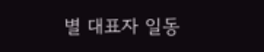별 대표자 일동